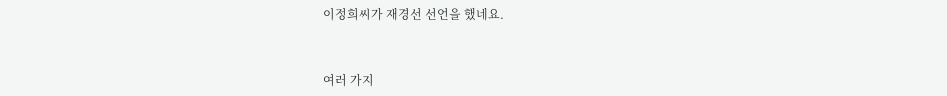이정희씨가 재경선 선언을 했네요.


여러 가지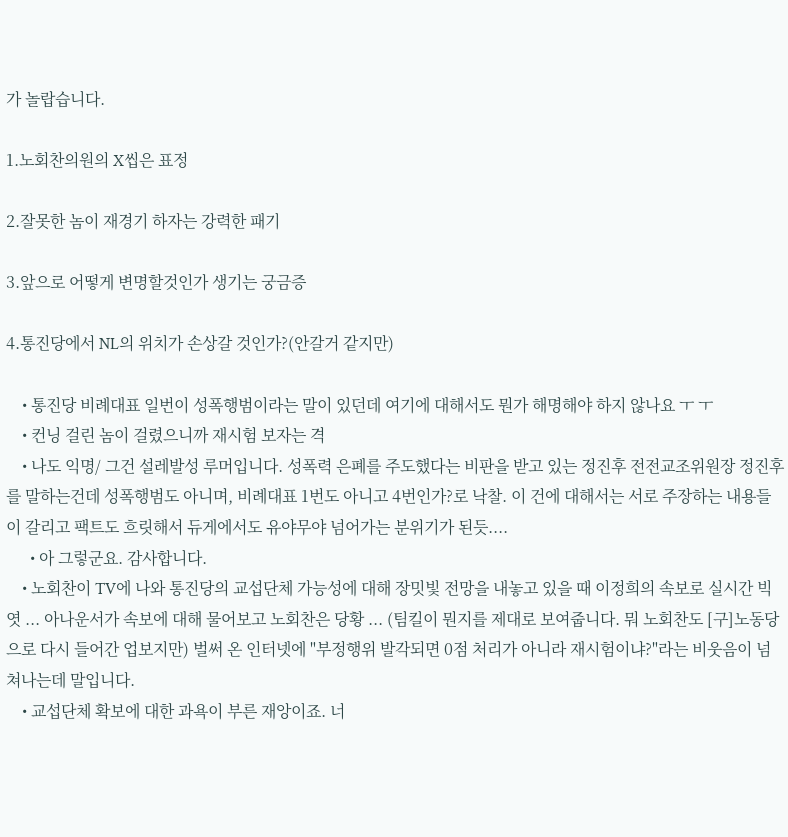가 놀랍습니다.

1.노회찬의원의 X씹은 표정

2.잘못한 놈이 재경기 하자는 강력한 패기

3.앞으로 어떻게 변명할것인가 생기는 궁금증

4.통진당에서 NL의 위치가 손상갈 것인가?(안갈거 같지만)

    • 통진당 비례대표 일번이 성폭행범이라는 말이 있던데 여기에 대해서도 뭔가 해명해야 하지 않나요 ㅜ ㅜ
    • 컨닝 걸린 놈이 걸렸으니까 재시험 보자는 격
    • 나도 익명/ 그건 설레발성 루머입니다. 성폭력 은폐를 주도했다는 비판을 받고 있는 정진후 전전교조위원장 정진후를 말하는건데 성폭행범도 아니며, 비례대표 1번도 아니고 4번인가?로 낙찰. 이 건에 대해서는 서로 주장하는 내용들이 갈리고 팩트도 흐릿해서 듀게에서도 유야무야 넘어가는 분위기가 된듯....
      • 아 그렇군요. 감사합니다.
    • 노회찬이 TV에 나와 통진당의 교섭단체 가능성에 대해 장밋빛 전망을 내놓고 있을 때 이정희의 속보로 실시간 빅엿 ... 아나운서가 속보에 대해 물어보고 노회찬은 당황 ... (팀킬이 뭔지를 제대로 보여줍니다. 뭐 노회찬도 [구]노동당으로 다시 들어간 업보지만) 벌써 온 인터넷에 "부정행위 발각되면 0점 처리가 아니라 재시험이냐?"라는 비웃음이 넘쳐나는데 말입니다.
    • 교섭단체 확보에 대한 과욕이 부른 재앙이죠. 너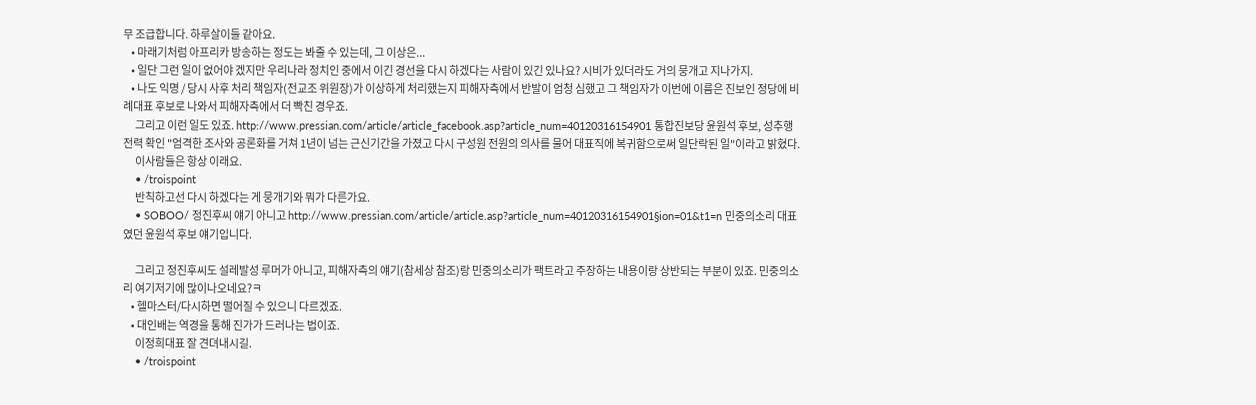무 조급합니다. 하루살이들 같아요.
    • 마래기처럼 아프리카 방송하는 정도는 봐줄 수 있는데, 그 이상은...
    • 일단 그런 일이 없어야 겠지만 우리나라 정치인 중에서 이긴 경선을 다시 하겠다는 사람이 있긴 있나요? 시비가 있더라도 거의 뭉개고 지나가지.
    • 나도 익명 / 당시 사후 처리 책임자(전교조 위원장)가 이상하게 처리했는지 피해자측에서 반발이 엄청 심했고 그 책임자가 이번에 이름은 진보인 정당에 비례대표 후보로 나와서 피해자측에서 더 빡친 경우죠.
      그리고 이런 일도 있죠. http://www.pressian.com/article/article_facebook.asp?article_num=40120316154901 통합진보당 윤원석 후보, 성추행 전력 확인 "엄격한 조사와 공론화를 거쳐 1년이 넘는 근신기간을 가졌고 다시 구성원 전원의 의사를 물어 대표직에 복귀함으로써 일단락된 일"이라고 밝혔다.
      이사람들은 항상 이래요.
    • /troispoint
      반칙하고선 다시 하겠다는 게 뭉개기와 뭐가 다른가요.
    • SOBOO/ 정진후씨 얘기 아니고 http://www.pressian.com/article/article.asp?article_num=40120316154901§ion=01&t1=n 민중의소리 대표였던 윤원석 후보 얘기입니다.

      그리고 정진후씨도 설레발성 루머가 아니고, 피해자측의 얘기(참세상 참조)랑 민중의소리가 팩트라고 주장하는 내용이랑 상반되는 부분이 있죠. 민중의소리 여기저기에 많이나오네요?ㅋ
    • 헬마스터/다시하면 떨어질 수 있으니 다르겠죠.
    • 대인배는 역경을 통해 진가가 드러나는 법이죠.
      이정희대표 잘 견뎌내시길.
    • /troispoint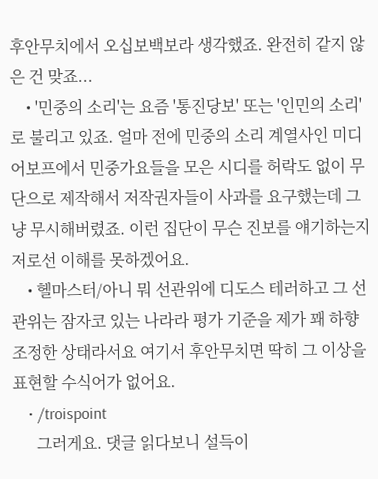후안무치에서 오십보백보라 생각했죠. 완전히 같지 않은 건 맞죠...
    • '민중의 소리'는 요즘 '통진당보' 또는 '인민의 소리'로 불리고 있죠. 얼마 전에 민중의 소리 계열사인 미디어보프에서 민중가요들을 모은 시디를 허락도 없이 무단으로 제작해서 저작권자들이 사과를 요구했는데 그냥 무시해버렸죠. 이런 집단이 무슨 진보를 얘기하는지 저로선 이해를 못하겠어요.
    • 헬마스터/아니 뭐 선관위에 디도스 테러하고 그 선관위는 잠자코 있는 나라라 평가 기준을 제가 꽤 하향 조정한 상태라서요 여기서 후안무치면 딱히 그 이상을 표현할 수식어가 없어요.
    • /troispoint
      그러게요. 댓글 읽다보니 설득이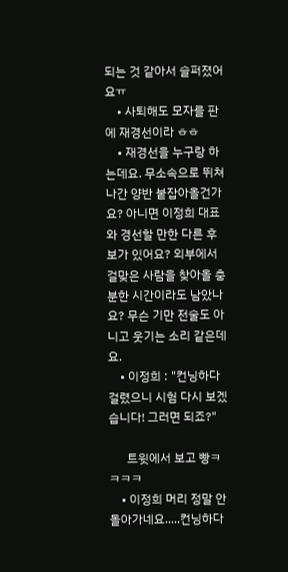되는 것 같아서 슬퍼졌어요ㅠ
    • 사퇴해도 모자를 판에 재경선이라 ㅎㅎ
    • 재경선을 누구랑 하는데요. 무소속으로 뛰쳐나간 양반 붙잡아올건가요? 아니면 이정희 대표와 경선할 만한 다른 후보가 있어요? 외부에서 걸맞은 사람을 찾아올 충분한 시간이라도 남았나요? 무슨 기만 전술도 아니고 웃기는 소리 같은데요.
    • 이정희 : "컨닝하다 걸렸으니 시험 다시 보겠습니다! 그러면 되죠?"

      트윗에서 보고 빵ㅋㅋㅋㅋ
    • 이정희 머리 정말 안돌아가네요.....컨닝하다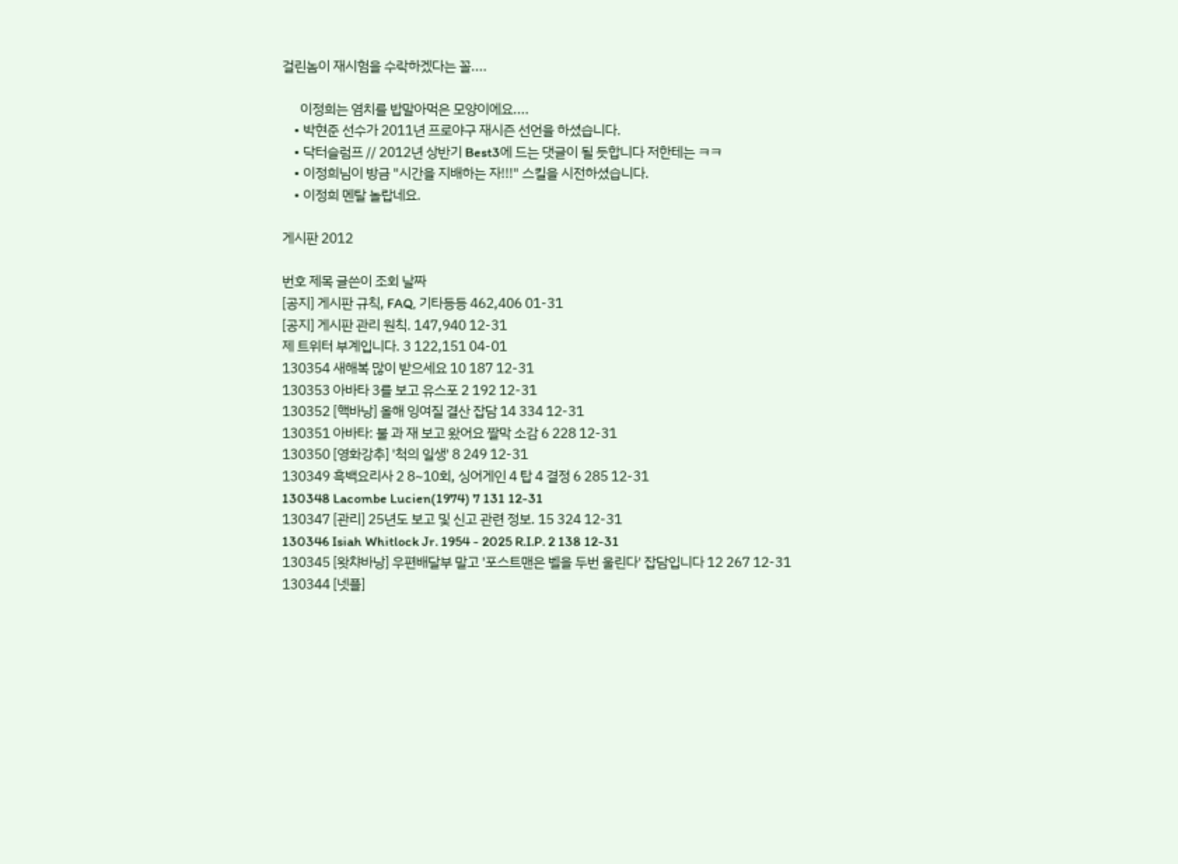걸린놈이 재시험을 수락하겠다는 꼴....

      이정희는 염치를 밥말아먹은 모양이에요....
    • 박현준 선수가 2011년 프로야구 재시즌 선언을 하셨습니다.
    • 닥터슬럼프 // 2012년 상반기 Best3에 드는 댓글이 될 듯합니다 저한테는 ㅋㅋ
    • 이정희님이 방금 "시간을 지배하는 자!!!" 스킬을 시전하셨습니다.
    • 이정희 멘탈 놀랍네요.

게시판 2012

번호 제목 글쓴이 조회 날짜
[공지] 게시판 규칙, FAQ, 기타등등 462,406 01-31
[공지] 게시판 관리 원칙. 147,940 12-31
제 트위터 부계입니다. 3 122,151 04-01
130354 새해복 많이 받으세요 10 187 12-31
130353 아바타 3를 보고 유스포 2 192 12-31
130352 [핵바낭] 올해 잉여질 결산 잡담 14 334 12-31
130351 아바타: 불 과 재 보고 왔어요 짤막 소감 6 228 12-31
130350 [영화강추] '척의 일생' 8 249 12-31
130349 흑백요리사 2 8~10회, 싱어게인 4 탑 4 결정 6 285 12-31
130348 Lacombe Lucien(1974) 7 131 12-31
130347 [관리] 25년도 보고 및 신고 관련 정보. 15 324 12-31
130346 Isiah Whitlock Jr. 1954 - 2025 R.I.P. 2 138 12-31
130345 [왓챠바낭] 우편배달부 말고 '포스트맨은 벨을 두번 울린다' 잡담입니다 12 267 12-31
130344 [넷플]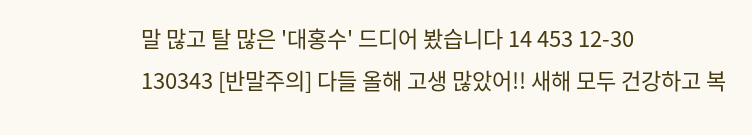말 많고 탈 많은 '대홍수' 드디어 봤습니다 14 453 12-30
130343 [반말주의] 다들 올해 고생 많았어!! 새해 모두 건강하고 복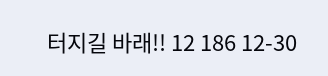터지길 바래!! 12 186 12-30